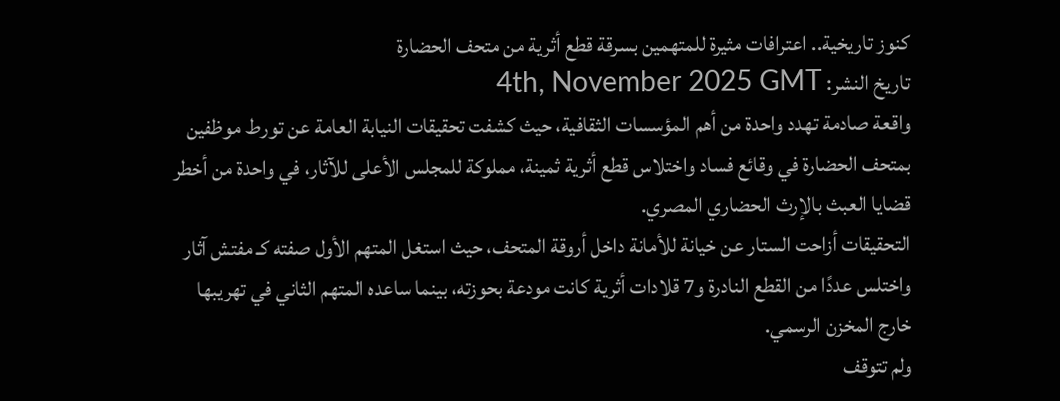كنوز تاريخية.. اعترافات مثيرة للمتهمين بسرقة قطع أثرية من متحف الحضارة
تاريخ النشر: 4th, November 2025 GMT
واقعة صادمة تهدد واحدة من أهم المؤسسات الثقافية، حيث كشفت تحقيقات النيابة العامة عن تورط موظفين بمتحف الحضارة في وقائع فساد واختلاس قطع أثرية ثمينة، مملوكة للمجلس الأعلى للآثار، في واحدة من أخطر قضايا العبث بالإرث الحضاري المصري.
التحقيقات أزاحت الستار عن خيانة للأمانة داخل أروقة المتحف، حيث استغل المتهم الأول صفته كـ مفتش آثار واختلس عددًا من القطع النادرة و7 قلادات أثرية كانت مودعة بحوزته، بينما ساعده المتهم الثاني في تهريبها خارج المخزن الرسمي.
ولم تتوقف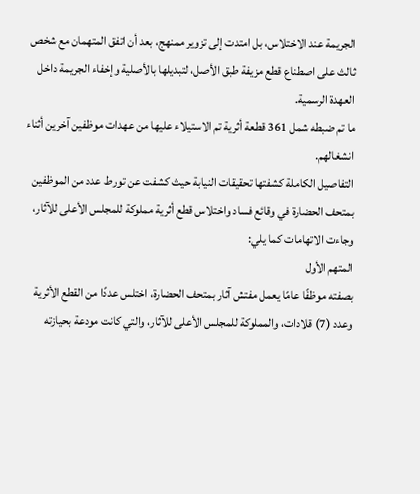الجريمة عند الاختلاس، بل امتدت إلى تزوير ممنهج، بعد أن اتفق المتهمان مع شخص ثالث على اصطناع قطع مزيفة طبق الأصل، لتبديلها بالأصلية وإخفاء الجريمة داخل العهدة الرسمية.
ما تم ضبطه شمل 361 قطعة أثرية تم الاستيلاء عليها من عهدات موظفين آخرين أثناء انشغالهم.
التفاصيل الكاملة كشفتها تحقيقات النيابة حيث كشفت عن تورط عدد من الموظفين بمتحف الحضارة في وقائع فساد واختلاس قطع أثرية مملوكة للمجلس الأعلى للآثار، وجاءت الاتهامات كما يلي:
المتهم الأول
بصفته موظفًا عامًا يعمل مفتش آثار بمتحف الحضارة، اختلس عددًا من القطع الأثرية وعدد (7) قلادات، والمملوكة للمجلس الأعلى للآثار، والتي كانت مودعة بحيازته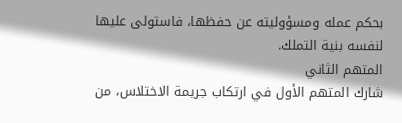بحكم عمله ومسؤوليته عن حفظها، فاستولى عليها لنفسه بنية التملك.
المتهم الثاني
شارك المتهم الأول في ارتكاب جريمة الاختلاس، من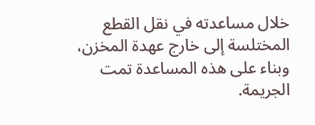خلال مساعدته في نقل القطع المختلسة إلى خارج عهدة المخزن، وبناء على هذه المساعدة تمت الجريمة.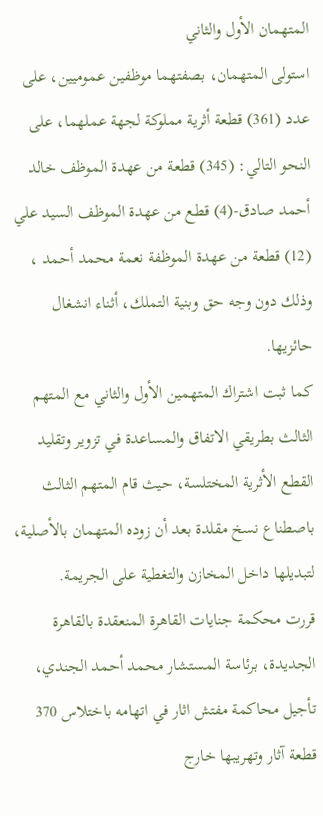المتهمان الأول والثاني
استولى المتهمان، بصفتهما موظفين عموميين، على عدد (361) قطعة أثرية مملوكة لجهة عملهما، على النحو التالي: (345) قطعة من عهدة الموظف خالد أحمد صادق-(4) قطع من عهدة الموظف السيد علي (12) قطعة من عهدة الموظفة نعمة محمد أحمد ، وذلك دون وجه حق وبنية التملك، أثناء انشغال حائزيها.
كما ثبت اشتراك المتهمين الأول والثاني مع المتهم الثالث بطريقي الاتفاق والمساعدة في تزوير وتقليد القطع الأثرية المختلسة، حيث قام المتهم الثالث باصطناع نسخ مقلدة بعد أن زوده المتهمان بالأصلية، لتبديلها داخل المخازن والتغطية على الجريمة.
قررت محكمة جنايات القاهرة المنعقدة بالقاهرة الجديدة، برئاسة المستشار محمد أحمد الجندي، تأجيل محاكمة مفتش اثار في اتهامه باختلاس 370 قطعة آثار وتهريبها خارج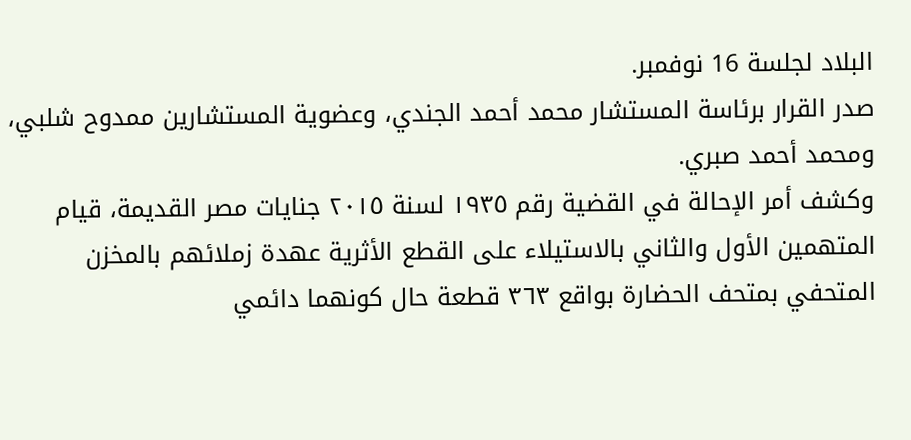البلاد لجلسة 16 نوفمبر.
صدر القرار برئاسة المستشار محمد أحمد الجندي، وعضوية المستشارين ممدوح شلبي، ومحمد أحمد صبري.
وكشف أمر الإحالة في القضية رقم ١٩٣٥ لسنة ٢٠١٥ جنايات مصر القديمة، قيام المتهمين الأول والثاني بالاستيلاء على القطع الأثرية عهدة زملائهم بالمخزن المتحفي بمتحف الحضارة بواقع ٣٦٣ قطعة حال كونهما دائمي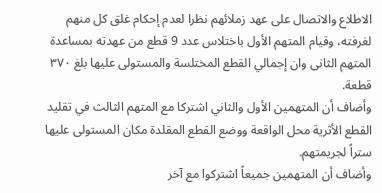الاطلاع والاتصال على عهد زملائهم نظرا لعدم إحكام غلق كل منهم لغرفته، وقيام المتهم الأول باختلاس عدد 9 قطع من عهدته بمساعدة المتهم الثانى وان إجمالي القطع المختلسة والمستولى عليها بلغ ٣٧٠ قطعة.
وأضاف أن المتهمين الأول والثاني اشتركا مع المتهم الثالث في تقليد القطع الأثرية محل الواقعة ووضع القطع المقلدة مكان المستولى عليها ستراً لجريمتهم.
وأضاف أن المتهمين جميعاً اشتركوا مع آخر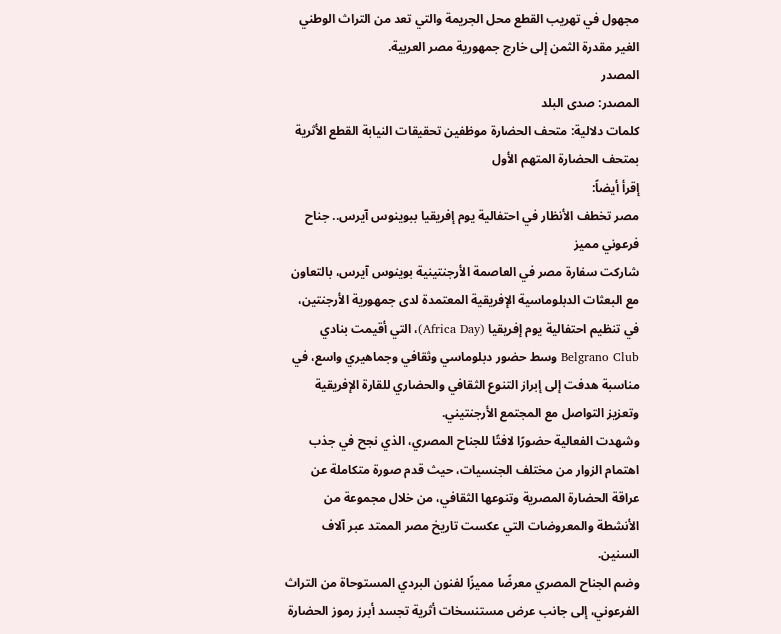مجهول في تهريب القطع محل الجريمة والتي تعد من التراث الوطني الغير مقدرة الثمن إلى خارج جمهورية مصر العربية.
المصدر
المصدر: صدى البلد
كلمات دلالية: متحف الحضارة موظفين تحقيقات النيابة القطع الأثریة بمتحف الحضارة المتهم الأول
إقرأ أيضاً:
مصر تخطف الأنظار في احتفالية يوم إفريقيا ببوينوس آيرس.. جناح فرعوني مميز
شاركت سفارة مصر في العاصمة الأرجنتينية بوينوس آيرس، بالتعاون مع البعثات الدبلوماسية الإفريقية المعتمدة لدى جمهورية الأرجنتين، في تنظيم احتفالية يوم إفريقيا (Africa Day)، التي أقيمت بنادي Belgrano Club وسط حضور دبلوماسي وثقافي وجماهيري واسع، في مناسبة هدفت إلى إبراز التنوع الثقافي والحضاري للقارة الإفريقية وتعزيز التواصل مع المجتمع الأرجنتيني.
وشهدت الفعالية حضورًا لافتًا للجناح المصري، الذي نجح في جذب اهتمام الزوار من مختلف الجنسيات، حيث قدم صورة متكاملة عن عراقة الحضارة المصرية وتنوعها الثقافي، من خلال مجموعة من الأنشطة والمعروضات التي عكست تاريخ مصر الممتد عبر آلاف السنين.
وضم الجناح المصري معرضًا مميزًا لفنون البردي المستوحاة من التراث الفرعوني، إلى جانب عرض مستنسخات أثرية تجسد أبرز رموز الحضارة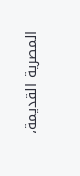المصرية القديمة،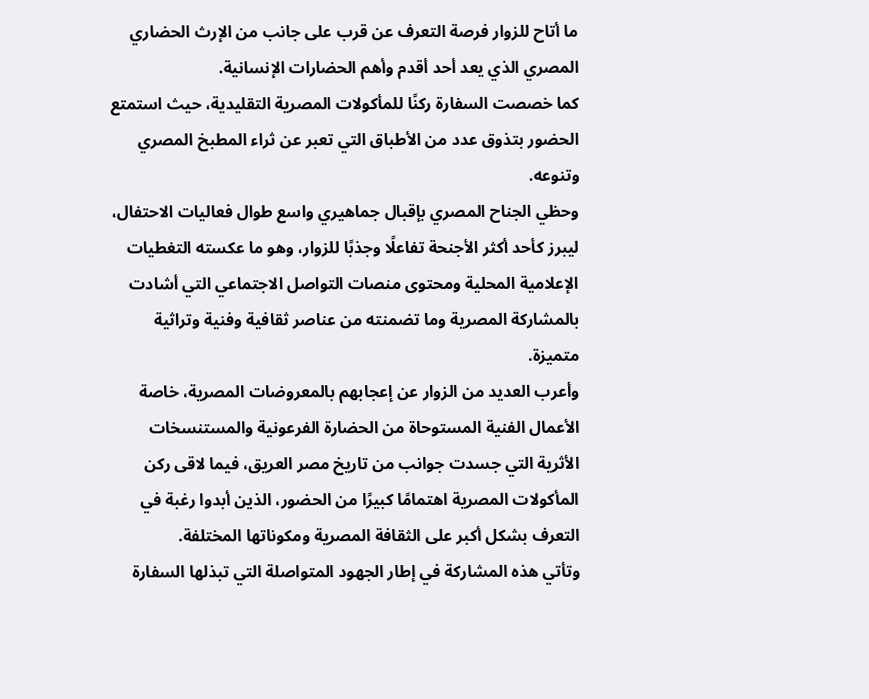ما أتاح للزوار فرصة التعرف عن قرب على جانب من الإرث الحضاري المصري الذي يعد أحد أقدم وأهم الحضارات الإنسانية.
كما خصصت السفارة ركنًا للمأكولات المصرية التقليدية، حيث استمتع الحضور بتذوق عدد من الأطباق التي تعبر عن ثراء المطبخ المصري وتنوعه.
وحظي الجناح المصري بإقبال جماهيري واسع طوال فعاليات الاحتفال، ليبرز كأحد أكثر الأجنحة تفاعلًا وجذبًا للزوار، وهو ما عكسته التغطيات الإعلامية المحلية ومحتوى منصات التواصل الاجتماعي التي أشادت بالمشاركة المصرية وما تضمنته من عناصر ثقافية وفنية وتراثية متميزة.
وأعرب العديد من الزوار عن إعجابهم بالمعروضات المصرية، خاصة الأعمال الفنية المستوحاة من الحضارة الفرعونية والمستنسخات الأثرية التي جسدت جوانب من تاريخ مصر العريق، فيما لاقى ركن المأكولات المصرية اهتمامًا كبيرًا من الحضور، الذين أبدوا رغبة في التعرف بشكل أكبر على الثقافة المصرية ومكوناتها المختلفة.
وتأتي هذه المشاركة في إطار الجهود المتواصلة التي تبذلها السفارة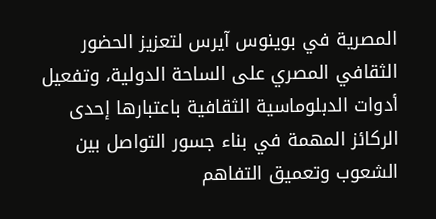المصرية في بوينوس آيرس لتعزيز الحضور الثقافي المصري على الساحة الدولية، وتفعيل أدوات الدبلوماسية الثقافية باعتبارها إحدى الركائز المهمة في بناء جسور التواصل بين الشعوب وتعميق التفاهم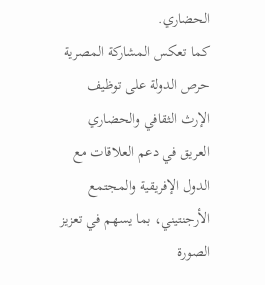الحضاري.
كما تعكس المشاركة المصرية حرص الدولة على توظيف الإرث الثقافي والحضاري العريق في دعم العلاقات مع الدول الإفريقية والمجتمع الأرجنتيني، بما يسهم في تعزيز الصورة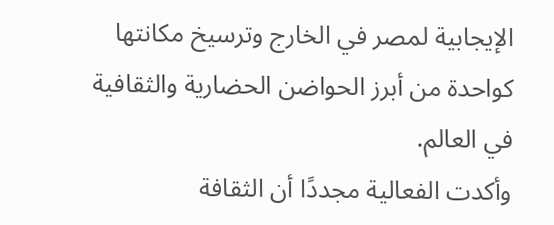الإيجابية لمصر في الخارج وترسيخ مكانتها كواحدة من أبرز الحواضن الحضارية والثقافية في العالم.
وأكدت الفعالية مجددًا أن الثقافة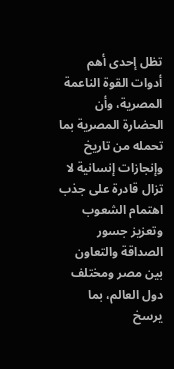تظل إحدى أهم أدوات القوة الناعمة المصرية، وأن الحضارة المصرية بما تحمله من تاريخ وإنجازات إنسانية لا تزال قادرة على جذب اهتمام الشعوب وتعزيز جسور الصداقة والتعاون بين مصر ومختلف دول العالم، بما يرسخ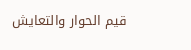قيم الحوار والتعايش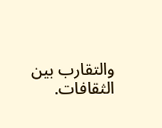والتقارب بين الثقافات.